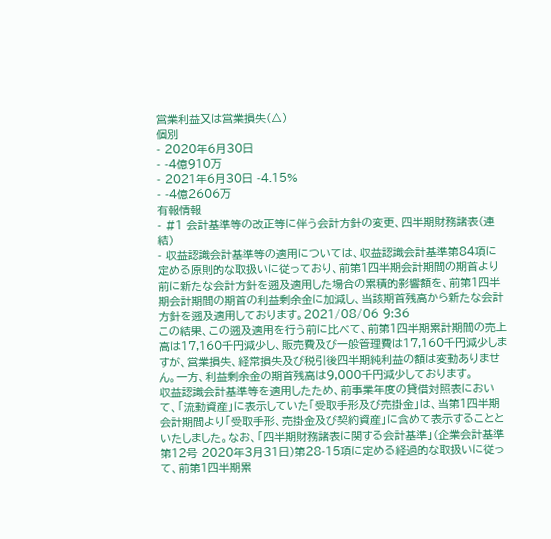営業利益又は営業損失(△)
個別
- 2020年6月30日
- -4億910万
- 2021年6月30日 -4.15%
- -4億2606万
有報情報
- #1 会計基準等の改正等に伴う会計方針の変更、四半期財務諸表(連結)
- 収益認識会計基準等の適用については、収益認識会計基準第84項に定める原則的な取扱いに従っており、前第1四半期会計期間の期首より前に新たな会計方針を遡及適用した場合の累積的影響額を、前第1四半期会計期間の期首の利益剰余金に加減し、当該期首残高から新たな会計方針を遡及適用しております。2021/08/06 9:36
この結果、この遡及適用を行う前に比べて、前第1四半期累計期間の売上高は17,160千円減少し、販売費及び一般管理費は17,160千円減少しますが、営業損失、経常損失及び税引後四半期純利益の額は変動ありません。一方、利益剰余金の期首残高は9,000千円減少しております。
収益認識会計基準等を適用したため、前事業年度の貸借対照表において、「流動資産」に表示していた「受取手形及び売掛金」は、当第1四半期会計期間より「受取手形、売掛金及び契約資産」に含めて表示することといたしました。なお、「四半期財務諸表に関する会計基準」(企業会計基準第12号 2020年3月31日)第28-15項に定める経過的な取扱いに従って、前第1四半期累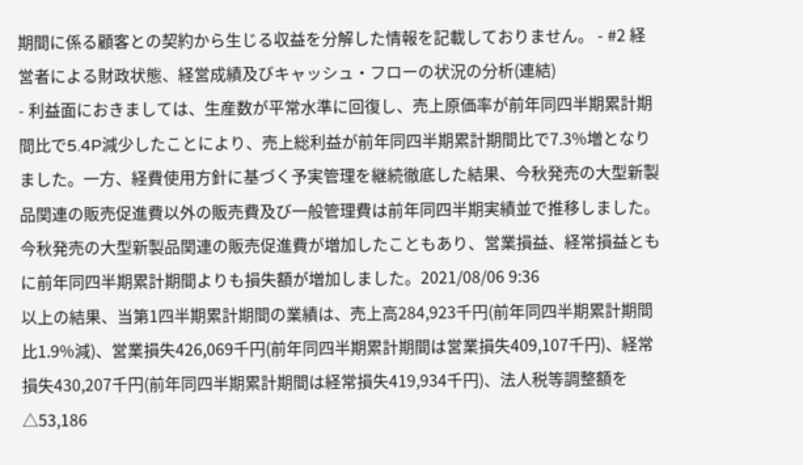期間に係る顧客との契約から生じる収益を分解した情報を記載しておりません。 - #2 経営者による財政状態、経営成績及びキャッシュ・フローの状況の分析(連結)
- 利益面におきましては、生産数が平常水準に回復し、売上原価率が前年同四半期累計期間比で5.4P減少したことにより、売上総利益が前年同四半期累計期間比で7.3%増となりました。一方、経費使用方針に基づく予実管理を継続徹底した結果、今秋発売の大型新製品関連の販売促進費以外の販売費及び一般管理費は前年同四半期実績並で推移しました。今秋発売の大型新製品関連の販売促進費が増加したこともあり、営業損益、経常損益ともに前年同四半期累計期間よりも損失額が増加しました。2021/08/06 9:36
以上の結果、当第1四半期累計期間の業績は、売上高284,923千円(前年同四半期累計期間比1.9%減)、営業損失426,069千円(前年同四半期累計期間は営業損失409,107千円)、経常損失430,207千円(前年同四半期累計期間は経常損失419,934千円)、法人税等調整額を△53,186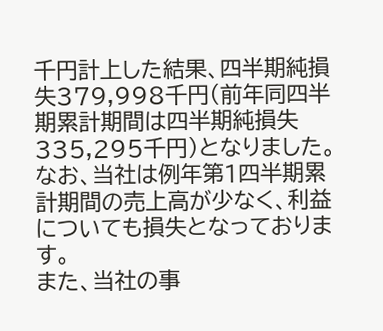千円計上した結果、四半期純損失379,998千円(前年同四半期累計期間は四半期純損失335,295千円)となりました。なお、当社は例年第1四半期累計期間の売上高が少なく、利益についても損失となっております。
また、当社の事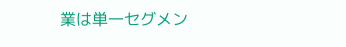業は単一セグメン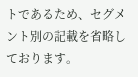トであるため、セグメント別の記載を省略しております。